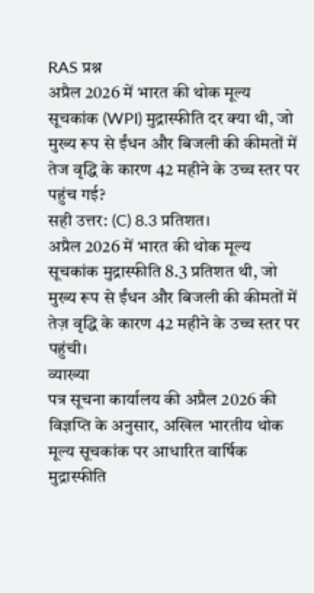RAS प्रश्न
अप्रैल 2026 में भारत की थोक मूल्य सूचकांक (WPI) मुद्रास्फीति दर क्या थी, जो मुख्य रूप से ईंधन और बिजली की कीमतों में तेज वृद्धि के कारण 42 महीने के उच्च स्तर पर पहुंच गई?
सही उत्तर: (C) 8.3 प्रतिशत।
अप्रैल 2026 में भारत की थोक मूल्य सूचकांक मुद्रास्फीति 8.3 प्रतिशत थी, जो मुख्य रूप से ईंधन और बिजली की कीमतों में तेज़ वृद्धि के कारण 42 महीने के उच्च स्तर पर पहुंची।
व्याख्या
पत्र सूचना कार्यालय की अप्रैल 2026 की विज्ञप्ति के अनुसार, अखिल भारतीय थोक मूल्य सूचकांक पर आधारित वार्षिक मुद्रास्फीति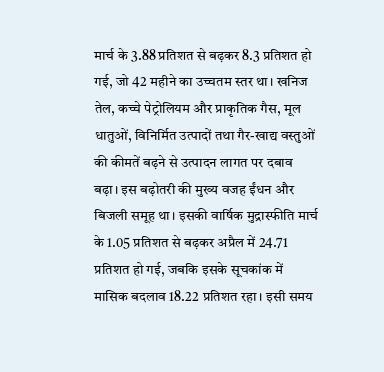मार्च के 3.88 प्रतिशत से बढ़कर 8.3 प्रतिशत हो गई, जो 42 महीने का उच्चतम स्तर था। खनिज तेल, कच्चे पेट्रोलियम और प्राकृतिक गैस, मूल धातुओं, विनिर्मित उत्पादों तथा गैर-खाद्य वस्तुओं की कीमतें बढ़ने से उत्पादन लागत पर दबाव बढ़ा। इस बढ़ोतरी की मुख्य वजह ईंधन और बिजली समूह था। इसकी वार्षिक मुद्रास्फीति मार्च के 1.05 प्रतिशत से बढ़कर अप्रैल में 24.71 प्रतिशत हो गई, जबकि इसके सूचकांक में मासिक बदलाव 18.22 प्रतिशत रहा। इसी समय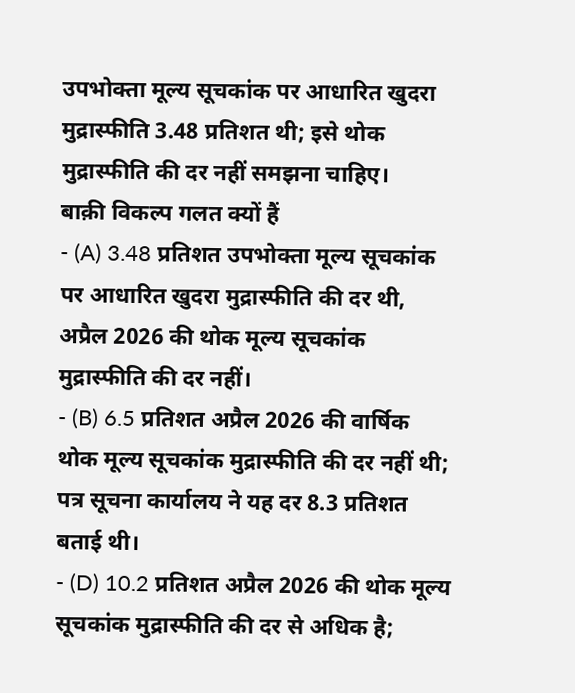उपभोक्ता मूल्य सूचकांक पर आधारित खुदरा मुद्रास्फीति 3.48 प्रतिशत थी; इसे थोक मुद्रास्फीति की दर नहीं समझना चाहिए।
बाक़ी विकल्प गलत क्यों हैं
- (A) 3.48 प्रतिशत उपभोक्ता मूल्य सूचकांक पर आधारित खुदरा मुद्रास्फीति की दर थी, अप्रैल 2026 की थोक मूल्य सूचकांक मुद्रास्फीति की दर नहीं।
- (B) 6.5 प्रतिशत अप्रैल 2026 की वार्षिक थोक मूल्य सूचकांक मुद्रास्फीति की दर नहीं थी; पत्र सूचना कार्यालय ने यह दर 8.3 प्रतिशत बताई थी।
- (D) 10.2 प्रतिशत अप्रैल 2026 की थोक मूल्य सूचकांक मुद्रास्फीति की दर से अधिक है;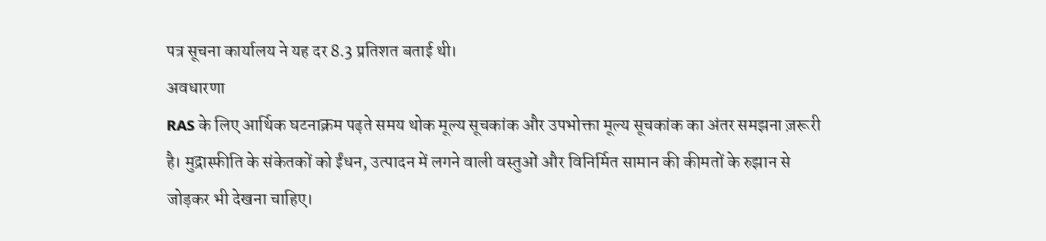पत्र सूचना कार्यालय ने यह दर 8.3 प्रतिशत बताई थी।
अवधारणा
RAS के लिए आर्थिक घटनाक्रम पढ़ते समय थोक मूल्य सूचकांक और उपभोक्ता मूल्य सूचकांक का अंतर समझना ज़रूरी है। मुद्रास्फीति के संकेतकों को ईंधन, उत्पादन में लगने वाली वस्तुओं और विनिर्मित सामान की कीमतों के रुझान से जोड़कर भी देखना चाहिए।